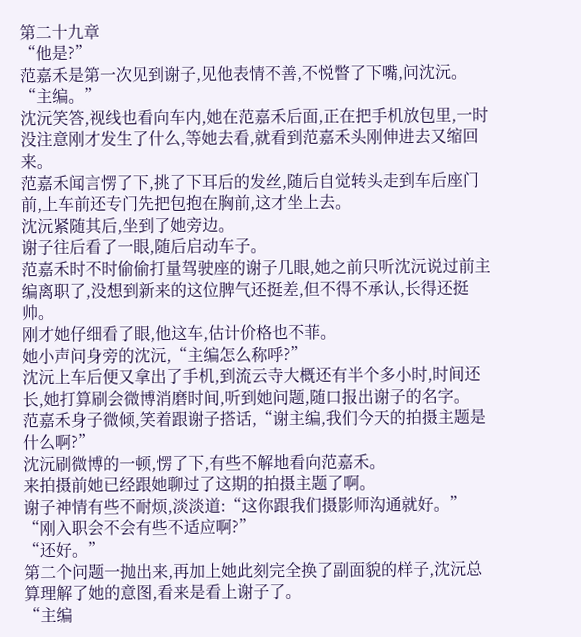第二十九章
“他是?”
范嘉禾是第一次见到谢子,见他表情不善,不悦瞥了下嘴,问沈沅。
“主编。”
沈沅笑答,视线也看向车内,她在范嘉禾后面,正在把手机放包里,一时没注意刚才发生了什么,等她去看,就看到范嘉禾头刚伸进去又缩回来。
范嘉禾闻言愣了下,挑了下耳后的发丝,随后自觉转头走到车后座门前,上车前还专门先把包抱在胸前,这才坐上去。
沈沅紧随其后,坐到了她旁边。
谢子往后看了一眼,随后启动车子。
范嘉禾时不时偷偷打量驾驶座的谢子几眼,她之前只听沈沅说过前主编离职了,没想到新来的这位脾气还挺差,但不得不承认,长得还挺帅。
刚才她仔细看了眼,他这车,估计价格也不菲。
她小声问身旁的沈沅,“主编怎么称呼?”
沈沅上车后便又拿出了手机,到流云寺大概还有半个多小时,时间还长,她打算刷会微博消磨时间,听到她问题,随口报出谢子的名字。
范嘉禾身子微倾,笑着跟谢子搭话,“谢主编,我们今天的拍摄主题是什么啊?”
沈沅刷微博的一顿,愣了下,有些不解地看向范嘉禾。
来拍摄前她已经跟她聊过了这期的拍摄主题了啊。
谢子神情有些不耐烦,淡淡道:“这你跟我们摄影师沟通就好。”
“刚入职会不会有些不适应啊?”
“还好。”
第二个问题一抛出来,再加上她此刻完全换了副面貌的样子,沈沅总算理解了她的意图,看来是看上谢子了。
“主编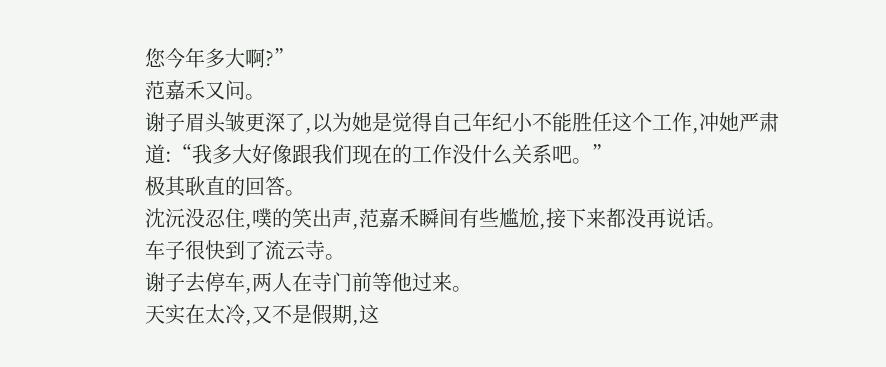您今年多大啊?”
范嘉禾又问。
谢子眉头皱更深了,以为她是觉得自己年纪小不能胜任这个工作,冲她严肃道:“我多大好像跟我们现在的工作没什么关系吧。”
极其耿直的回答。
沈沅没忍住,噗的笑出声,范嘉禾瞬间有些尴尬,接下来都没再说话。
车子很快到了流云寺。
谢子去停车,两人在寺门前等他过来。
天实在太冷,又不是假期,这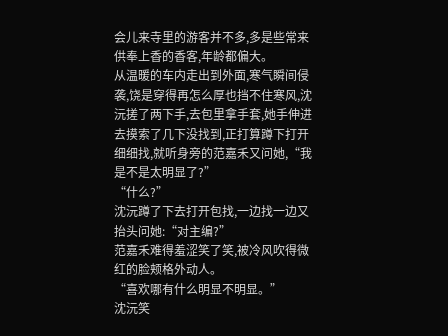会儿来寺里的游客并不多,多是些常来供奉上香的香客,年龄都偏大。
从温暖的车内走出到外面,寒气瞬间侵袭,饶是穿得再怎么厚也挡不住寒风,沈沅搓了两下手,去包里拿手套,她手伸进去摸索了几下没找到,正打算蹲下打开细细找,就听身旁的范嘉禾又问她,“我是不是太明显了?”
“什么?”
沈沅蹲了下去打开包找,一边找一边又抬头问她:“对主编?”
范嘉禾难得羞涩笑了笑,被冷风吹得微红的脸颊格外动人。
“喜欢哪有什么明显不明显。”
沈沅笑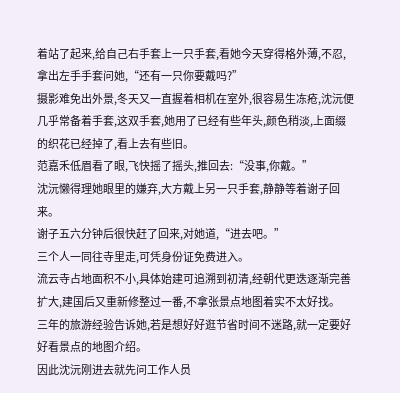着站了起来,给自己右手套上一只手套,看她今天穿得格外薄,不忍,拿出左手手套问她,“还有一只你要戴吗?”
摄影难免出外景,冬天又一直握着相机在室外,很容易生冻疮,沈沅便几乎常备着手套,这双手套,她用了已经有些年头,颜色稍淡,上面缀的织花已经掉了,看上去有些旧。
范嘉禾低眉看了眼,飞快摇了摇头,推回去:“没事,你戴。”
沈沅懒得理她眼里的嫌弃,大方戴上另一只手套,静静等着谢子回来。
谢子五六分钟后很快赶了回来,对她道,“进去吧。”
三个人一同往寺里走,可凭身份证免费进入。
流云寺占地面积不小,具体始建可追溯到初清,经朝代更迭逐渐完善扩大,建国后又重新修整过一番,不拿张景点地图着实不太好找。
三年的旅游经验告诉她,若是想好好逛节省时间不迷路,就一定要好好看景点的地图介绍。
因此沈沅刚进去就先问工作人员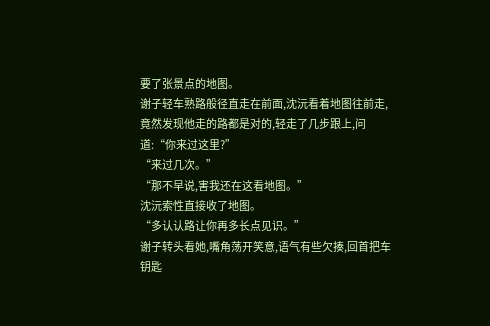要了张景点的地图。
谢子轻车熟路般径直走在前面,沈沅看着地图往前走,竟然发现他走的路都是对的,轻走了几步跟上,问道:“你来过这里?”
“来过几次。”
“那不早说,害我还在这看地图。”
沈沅索性直接收了地图。
“多认认路让你再多长点见识。”
谢子转头看她,嘴角荡开笑意,语气有些欠揍,回首把车钥匙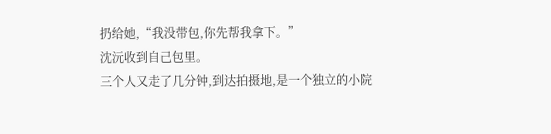扔给她,“我没带包,你先帮我拿下。”
沈沅收到自己包里。
三个人又走了几分钟,到达拍摄地,是一个独立的小院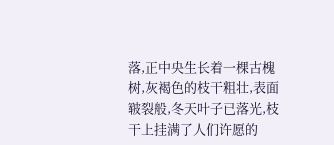落,正中央生长着一棵古槐树,灰褐色的枝干粗壮,表面皲裂般,冬天叶子已落光,枝干上挂满了人们许愿的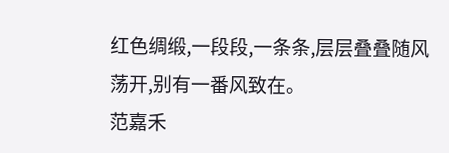红色绸缎,一段段,一条条,层层叠叠随风荡开,别有一番风致在。
范嘉禾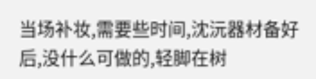当场补妆,需要些时间,沈沅器材备好后,没什么可做的,轻脚在树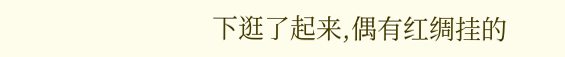下逛了起来,偶有红绸挂的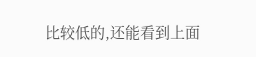比较低的,还能看到上面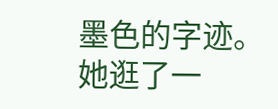墨色的字迹。
她逛了一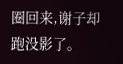圈回来,谢子却跑没影了。